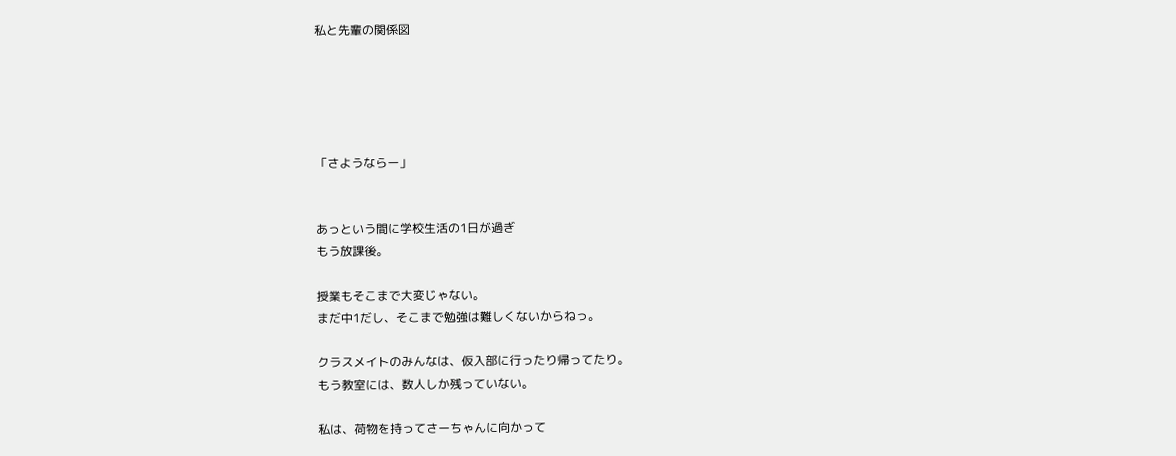私と先輩の関係図





「さようならー」


あっという間に学校生活の1日が過ぎ
もう放課後。

授業もそこまで大変じゃない。
まだ中1だし、そこまで勉強は難しくないからねっ。

クラスメイトのみんなは、仮入部に行ったり帰ってたり。
もう教室には、数人しか残っていない。

私は、荷物を持ってさーちゃんに向かって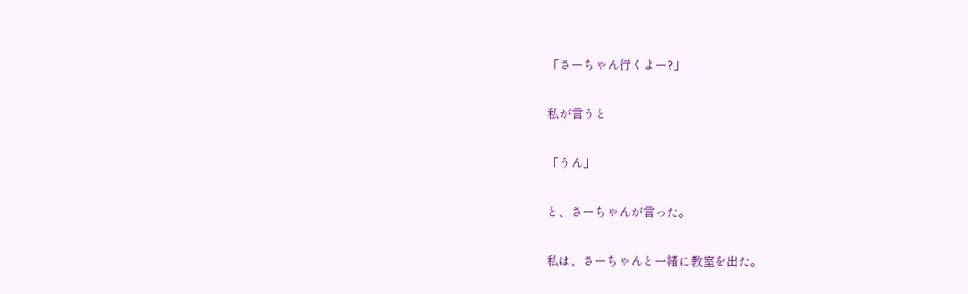「さーちゃん行くよー?」

私が言うと

「うん」

と、さーちゃんが言った。

私は、さーちゃんと一緒に教室を出た。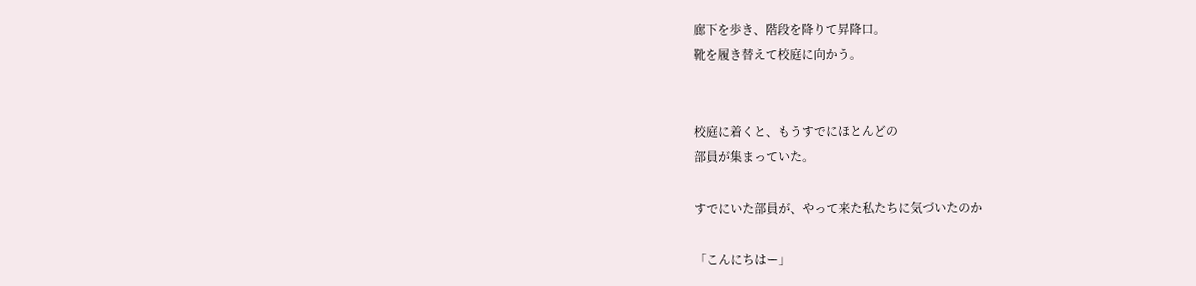廊下を歩き、階段を降りて昇降口。
靴を履き替えて校庭に向かう。


校庭に着くと、もうすでにほとんどの
部員が集まっていた。

すでにいた部員が、やって来た私たちに気づいたのか

「こんにちはー」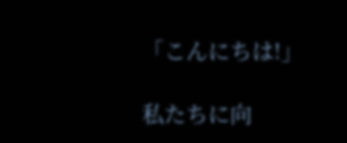「こんにちは!」

私たちに向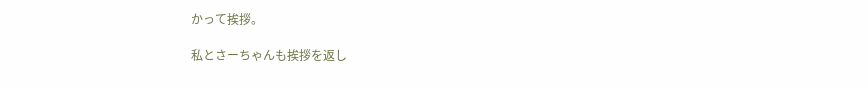かって挨拶。

私とさーちゃんも挨拶を返し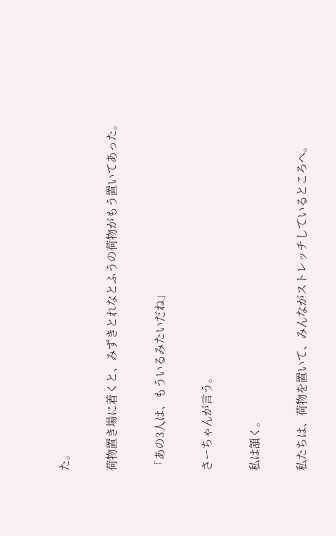た。

荷物置き場に着くと、みずきとれなとふうの荷物がもう置いてあった。

「あの3人は、もういるみたいだね」

さーちゃんが言う。

私は頷く。

私たちは、荷物を置いて、みんながストレッチしているところへ。